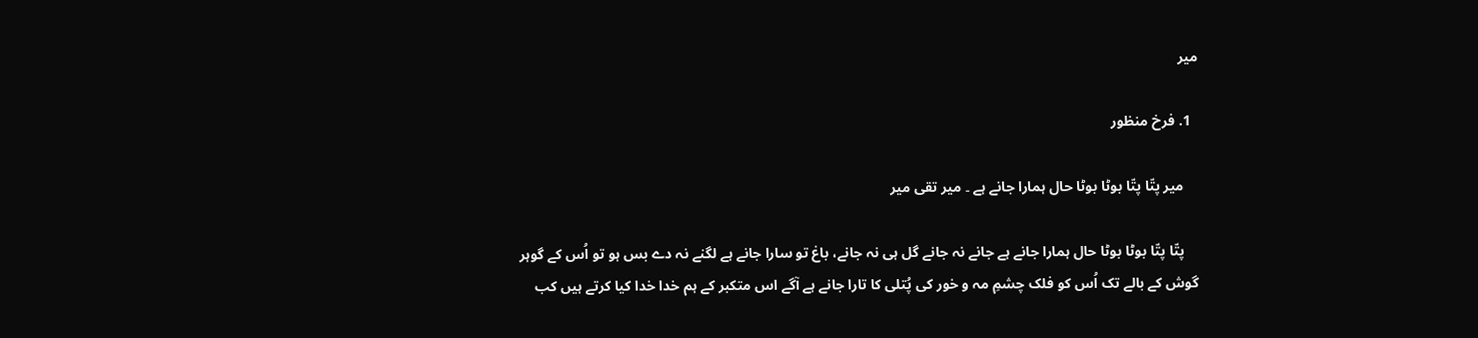میر

  1. فرخ منظور

    میر پتّا پتّا بوٹا بوٹا حال ہمارا جانے ہے ۔ میر تقی میر

    پتّا پتّا بوٹا بوٹا حال ہمارا جانے ہے جانے نہ جانے گل ہی نہ جانے، باغ تو سارا جانے ہے لگنے نہ دے بس ہو تو اُس کے گوہر گوش کے بالے تک اُس کو فلک چشمِ مہ و خور کی پُتلی کا تارا جانے ہے آگے اس متکبر کے ہم خدا خدا کیا کرتے ہیں کب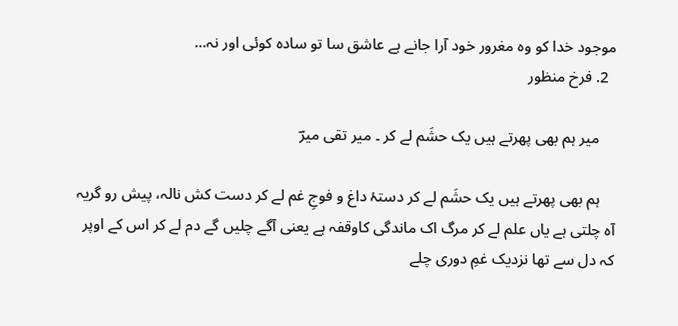موجود خدا کو وہ مغرور خود آرا جانے ہے عاشق سا تو سادہ کوئی اور نہ...
  2. فرخ منظور

    میر ہم بھی پھرتے ہیں یک حشَم لے کر ۔ میر تقی میرؔ

    ہم بھی پھرتے ہیں یک حشَم لے کر دستۂ داغ و فوجِ غم لے کر دست کش نالہ، پیش رو گریہ آہ چلتی ہے یاں علم لے کر مرگ اک ماندگی کاوقفہ ہے یعنی آگے چلیں گے دم لے کر اس کے اوپر کہ دل سے تھا نزدیک غمِ دوری چلے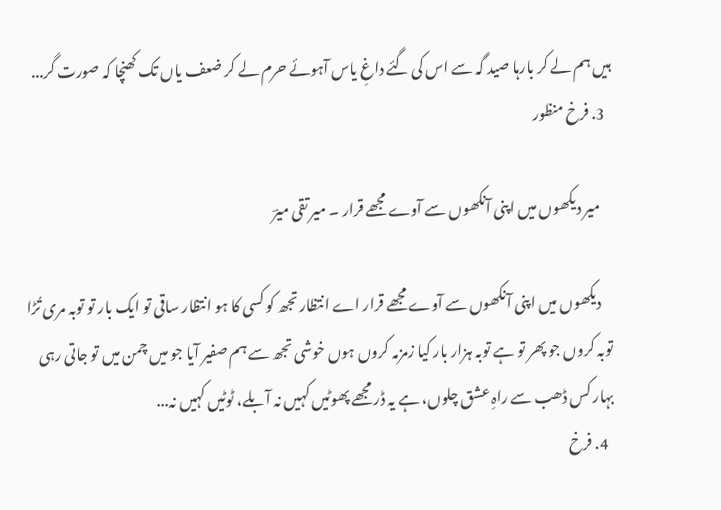ہیں ہم لے کر بارہا صید گہ سے اس کی گئے داغِ یاس آہوئے حرم لے کر ضعف یاں تک کھنچا کہ صورت گر...
  3. فرخ منظور

    میر دیکھوں میں اپنی آنکھوں سے آوے مجھے قرار ۔ میر تقی میرؔ

    دیکھوں میں اپنی آنکھوں سے آوے مجھے قرار اے انتظار تجھ کو کسی کا ہو انتظار ساقی تو ایک بار تو توبہ مری تُڑا توبہ کروں جو پھر تو ہے توبہ ہزار بار کیا زمزمہ کروں ہوں خوشی تجھ سے ہم صفیر آیا جو میں چمن میں تو جاتی رہی بہار کس ڈھب سے راہِ عشق چلوں، ہے یہ ڈر مجھے پھوٹیں کہیں نہ آبلے، ٹوٹیں کہیں نہ...
  4. فرخ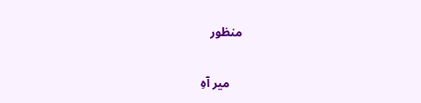منظور

    میر آہِ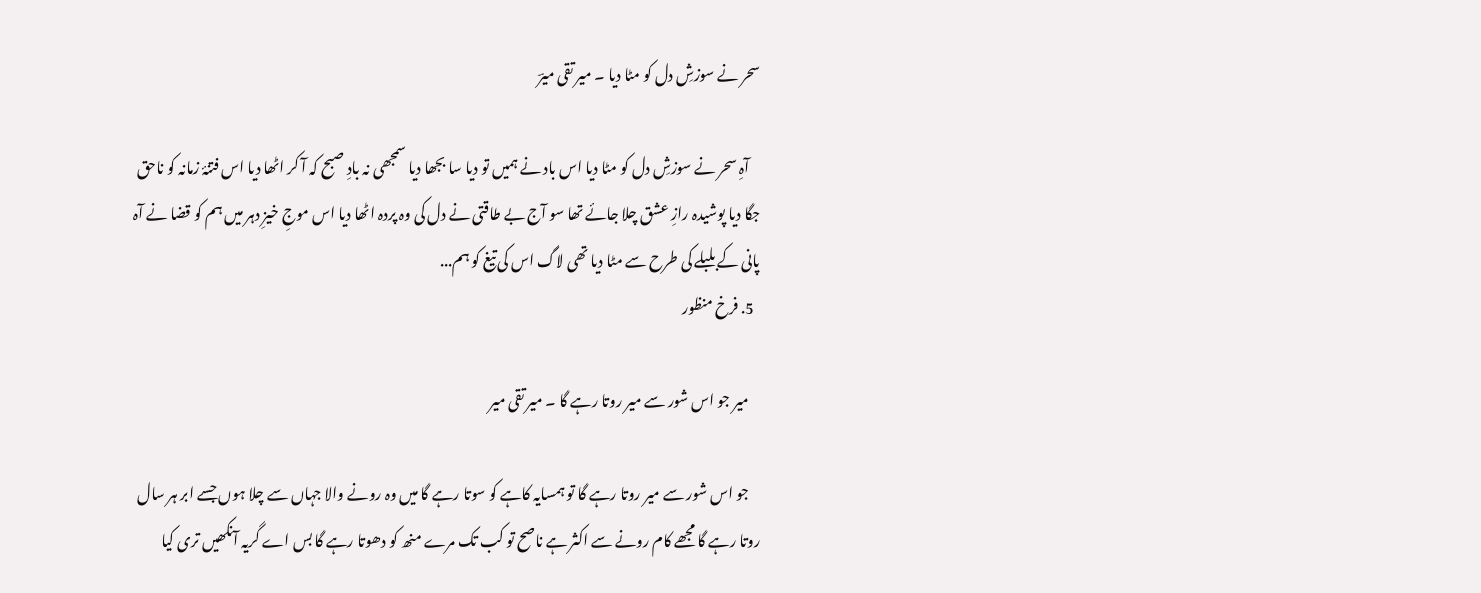سحر نے سوزشِ دل کو مٹا دیا ۔ میر تقی میرؔ

    آہِ سحر نے سوزشِ دل کو مٹا دیا اس باد نے ہمیں تو دیا سا بجھا دیا سمجھی نہ بادِ صبح کہ آ کر اٹھا دیا اس فتنۂ زمانہ کو ناحق جگا دیا پوشیدہ رازِ عشق چلا جائے تھا سو آج بے طاقتی نے دل کی وہ پردہ اٹھا دیا اس موجِ خیزِ دہر میں ہم کو قضا نے آہ پانی کے بلبلے کی طرح سے مٹا دیا تھی لاگ اس کی تیغ کو ہم...
  5. فرخ منظور

    میر جو اس شور سے میر روتا رہے گا ۔ میر تقی میر

    جو اس شور سے میر روتا رہے گا تو ہمسایہ کاہے کو سوتا رہے گا میں وہ رونے والا جہاں سے چلا ہوں جسے ابر ہر سال روتا رہے گا مجھے کام رونے سے اکثر ہے ناصح تو کب تک مرے منھ کو دھوتا رہے گا بس اے گریہ آنکھیں تری کیا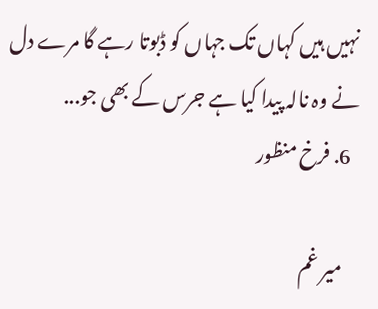نہیں ہیں کہاں تک جہاں کو ڈبوتا رہے گا مرے دل نے وہ نالہ پیدا کیا ہے جرس کے بھی جو...
  6. فرخ منظور

    میر غم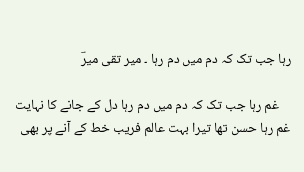رہا جب تک کہ دم میں دم رہا ۔ میر تقی میرؔ

    غم رہا جب تک کہ دم میں دم رہا دل کے جانے کا نہایت غم رہا حسن تھا تیرا بہت عالم فریب خط کے آنے پر بھی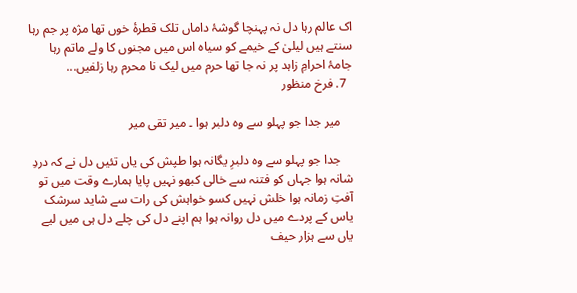اک عالم رہا دل نہ پہنچا گوشۂ داماں تلک قطرۂ خوں تھا مژہ پر جم رہا سنتے ہیں لیلیٰ کے خیمے کو سیاہ اس میں مجنوں کا ولے ماتم رہا جامۂ احرامِ زاہد پر نہ جا تھا حرم میں لیک نا محرم رہا زلفیں...
  7. فرخ منظور

    میر جدا جو پہلو سے وہ دلبر ہوا ۔ میر تقی میر

    جدا جو پہلو سے وہ دلبرِ یگانہ ہوا طپش کی یاں تئیں دل نے کہ دردِ شانہ ہوا جہاں کو فتنہ سے خالی کبھو نہیں پایا ہمارے وقت میں تو آفتِ زمانہ ہوا خلش نہیں کسو خواہش کی رات سے شاید سرشک یاس کے پردے میں دل روانہ ہوا ہم اپنے دل کی چلے دل ہی میں لیے یاں سے ہزار حیف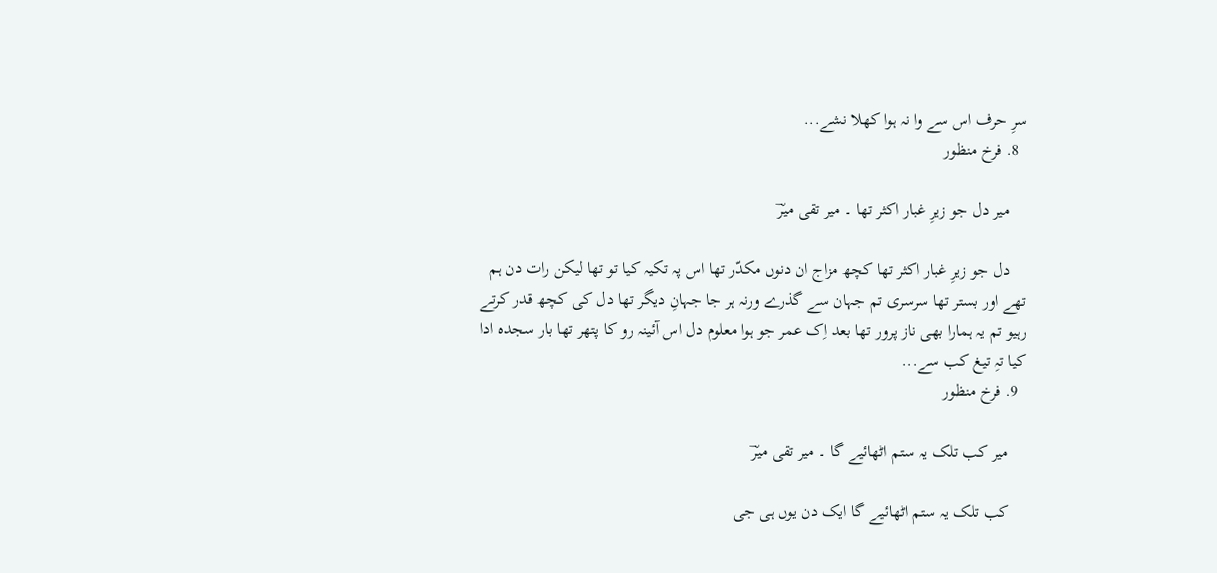سرِ حرف اس سے وا نہ ہوا کھلا نشے...
  8. فرخ منظور

    میر دل جو زیرِ غبار اکثر تھا ۔ میر تقی میرؔ

    دل جو زیرِ غبار اکثر تھا کچھ مزاج ان دنوں مکدّر تھا اس پہ تکیہ کیا تو تھا لیکن رات دن ہم تھے اور بستر تھا سرسری تم جہان سے گذرے ورنہ ہر جا جہانِ دیگر تھا دل کی کچھ قدر کرتے رہیو تم یہ ہمارا بھی ناز پرور تھا بعد اِک عمر جو ہوا معلوم دل اس آئینہ رو کا پتھر تھا بار سجدہ ادا کیا تہِ تیغ کب سے...
  9. فرخ منظور

    میر کب تلک یہ ستم اٹھائیے گا ۔ میر تقی میرؔ

    کب تلک یہ ستم اٹھائیے گا ایک دن یوں ہی جی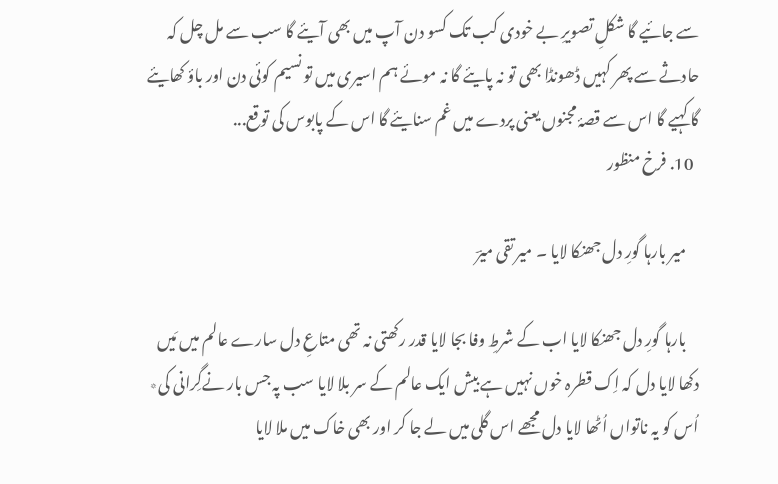سے جائیے گا شکلِ تصویرِ بے خودی کب تک کسو دن آپ میں بھی آیئے گا سب سے مل چل کہ حادثے سے پھر کہیں ڈھونڈا بھی تو نہ پایئے گا نہ موئے ہم اسیری میں تو نسیم کوئی دن اور باؤ کھایئے گا کہیے گا اس سے قصۂ مجنوں یعنی پردے میں غم سنایئے گا اس کے پابوس کی توقع...
  10. فرخ منظور

    میر بارہا گورِ دل جھنکا لایا ۔ میر تقی میرؔ

    بارہا گورِ دل جھنکا لایا اب کے شرطِ وفا بجا لایا قدر رکھتی نہ تھی متاعِ دل سارے عالم میں مَیں دکھا لایا دل کہ اِک قطرہ خوں نہیں ہے بیش ایک عالم کے سر بلا لایا سب پہ جس بار نےگِرانی کی٭ اُس کو یہ ناتواں اُٹھا لایا دل مجھے اس گلی میں لے جا کر اور بھی خاک میں ملا لایا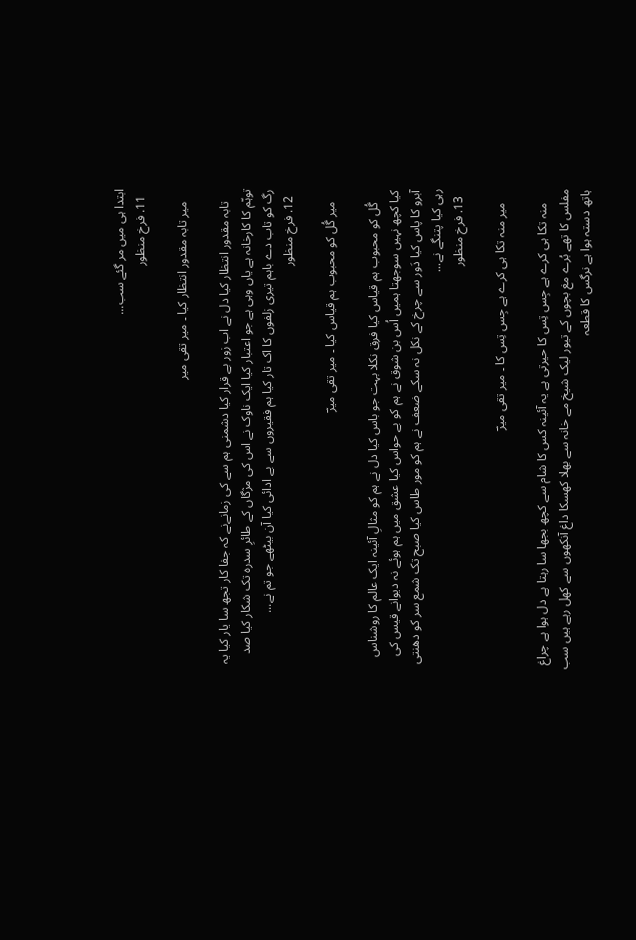ابتدا ہی میں مر گئے سب...
  11. فرخ منظور

    میر تابہ مقدور انتظار کیا ۔ میر تقی میر

    تابہ مقدور انتظار کیا دل نے اب زور بے قرار کیا دشمنی ہم سے کی زمانےنے کہ جفا کار تجھ سا یار کیا یہ توہّم کا کارخانہ ہے یاں وہی ہے جو اعتبار کیا ایک ناوک نے اس کی مژگاں کے طائرِ سدرہ تک شکار کیا صد رگ کو تاب دے باہم تیری زلفوں کا اک تار کیا ہم فقیروں سے بے ادائی کیا آن بیٹھے جو تم نے...
  12. فرخ منظور

    میر گُل کو محبوب ہم قیاس کیا ۔ میر تقی میرؔ

    گُل کو محبوب ہم قیاس کیا فرق نکلا بہت جو باس کیا دل نے ہم کو مثالِ آئینہ ایک عالم کا روشناس کیا کچھ نہیں سوجھتا ہمیں اُس بن شوق نے ہم کو بے حواس کیا عشق میں ہم ہوئے نہ دیوانے قیس کی آبرو کا پاس کیا دَور سے چرخ کے نکل نہ سکے ضعف نے ہم کو مور طاس کیا صبح تک شمع سر کو دھنتی رہی کیا پتنگے نے...
  13. فرخ منظور

    میر منہ تکا ہی کرے ہے جِس تِس کا ۔ میر تقی میرؔ

    منہ تکا ہی کرے ہے جِس تِس کا حیرتی ہے یہ آئینہ کس کا شام سے کچھ بجھا سا رہتا ہے دل ہوا ہے چراغ مفلس کا تھے بُرے مغ بچوں کے تیور لیک شیخ مے خانہ سے بھلا کھسکا داغ آنکھوں سے کھل رہے ہیں سب ہاتھ دستہ ہوا ہے نرگس کا قطعہ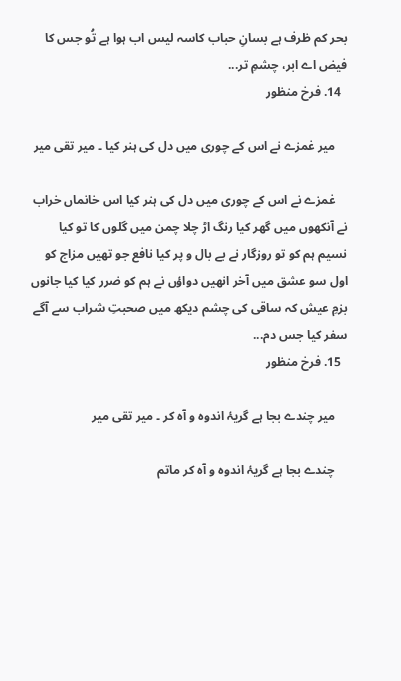بحر کم ظرف ہے بسانِ حباب کاسہ لیس اب ہوا ہے تُو جس کا فیض اے ابر، چشمِ تر...
  14. فرخ منظور

    میر غمزے نے اس کے چوری میں دل کی ہنر کیا ۔ میر تقی میر

    غمزے نے اس کے چوری میں دل کی ہنر کیا اس خانماں خراب نے آنکھوں میں گھر کیا رنگ اڑ چلا چمن میں گلوں کا تو کیا نسیم ہم کو تو روزگار نے بے بال و پر کیا نافع جو تھیں مزاج کو اول سو عشق میں آخر انھیں دواؤں نے ہم کو ضرر کیا کیا جانوں بزمِ عیش کہ ساقی کی چشم دیکھ میں صحبتِ شراب سے آگے سفر کیا جس دم...
  15. فرخ منظور

    میر چندے بجا ہے گریۂ اندوہ و آہ کر ۔ میر تقی میر

    چندے بجا ہے گریۂ اندوہ و آہ کر ماتم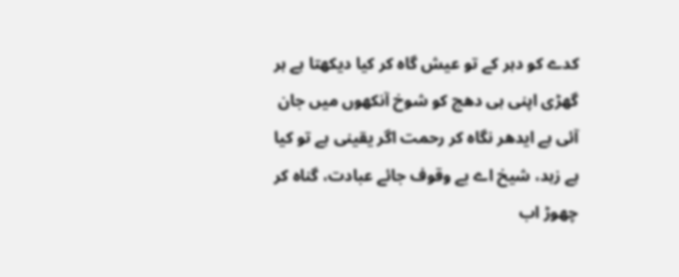کدے کو دہر کے تو عیش گاہ کر کیا دیکھتا ہے ہر گھڑی اپنی ہی دھج کو شوخ آنکھوں میں جان آئی ہے ایدھر نگاہ کر رحمت اگر یقینی ہے تو کیا ہے زہد، شیخ اے بے وقوف جائے عبادت، گناہ کر چھوڑ اب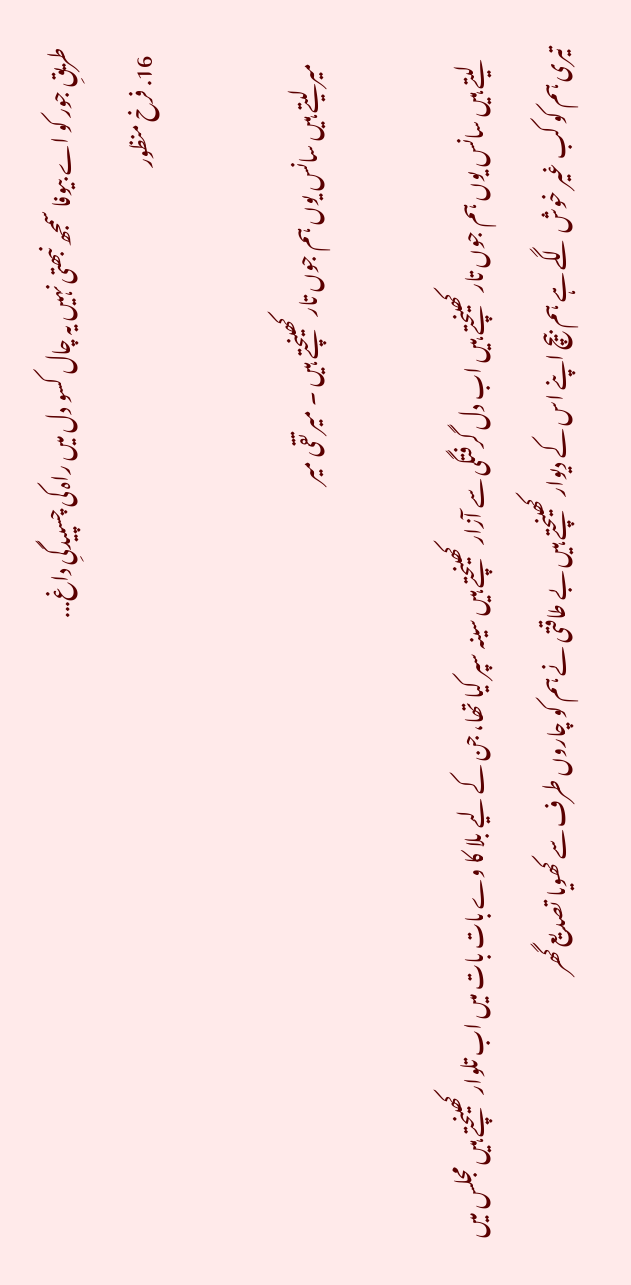طریقِ جور کو اے بیوفا سمجھ نبھتی نہیں یہ چال کسو دل میں راہ کی چسپیدگیِ داغ...
  16. فرخ منظور

    میر لیتے ہیں سانس یوں ہم جوں تار کھینچتے ہیں ۔ میر تقی میر

    لیتے ہیں سانس یوں ہم جوں تار کھینچتے ہیں اب دل گرفتگی سے آزار کھینچتے ہیں سینہ سپر کیا تھا، جن کے لیے بلا کا وے بات بات میں اب تلوار کھینچتے ہیں مجلس میں تیری ہم کو کب غیر خوش لگے ہے ہم بیچ اپنے اس کے دیوار کھینچتے ہیں بے طاقتی نے ہم کو چاروں طرف سے کھویا تصدیع گھر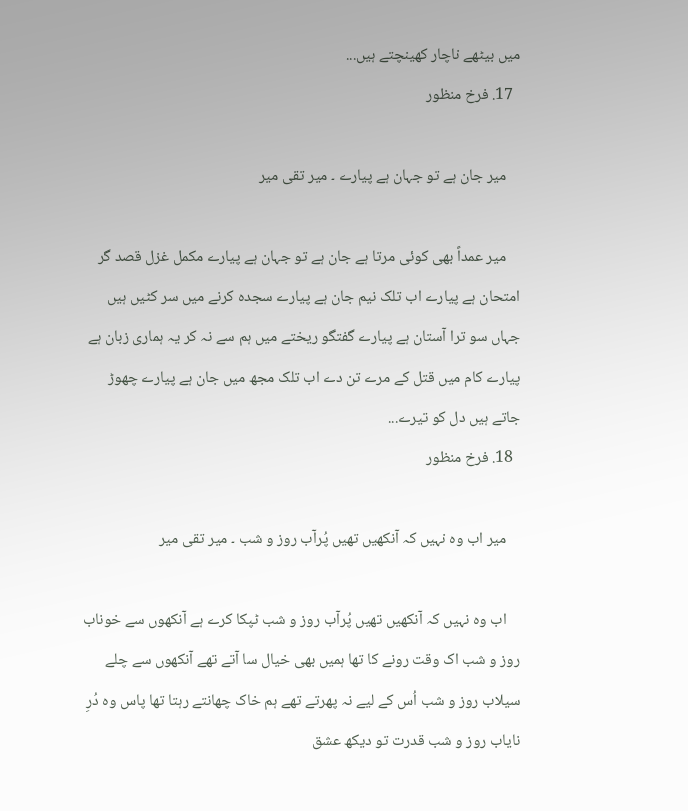میں بیٹھے ناچار کھینچتے ہیں...
  17. فرخ منظور

    میر جان ہے تو جہان ہے پیارے ۔ میر تقی میر

    میر عمداً بھی کوئی مرتا ہے جان ہے تو جہان ہے پیارے مکمل غزل قصد گر امتحان ہے پیارے اب تلک نیم جان ہے پیارے سجدہ کرنے میں سر کٹیں ہیں جہاں سو ترا آستان ہے پیارے گفتگو ریختے میں ہم سے نہ کر یہ ہماری زبان ہے پیارے کام میں قتل کے مرے تن دے اب تلک مجھ میں جان ہے پیارے چھوڑ جاتے ہیں دل کو تیرے...
  18. فرخ منظور

    میر اب وہ نہیں کہ آنکھیں تھیں پُرآب روز و شب ۔ میر تقی میر

    اب وہ نہیں کہ آنکھیں تھیں پُرآب روز و شب ٹپکا کرے ہے آنکھوں سے خوناب روز و شب اک وقت رونے کا تھا ہمیں بھی خیال سا آتے تھے آنکھوں سے چلے سیلاب روز و شب اُس کے لیے نہ پھرتے تھے ہم خاک چھانتے رہتا تھا پاس وہ دُرِ نایاب روز و شب قدرت تو دیکھ عشق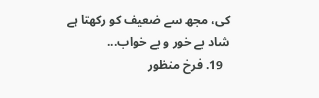کی، مجھ سے ضعیف کو رکھتا ہے شاد بے خور و بے خواب...
  19. فرخ منظور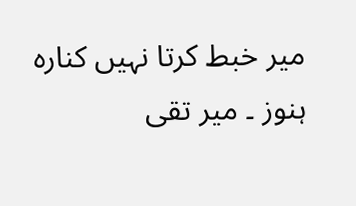میر خبط کرتا نہیں کنارہ ہنوز ۔ میر تقی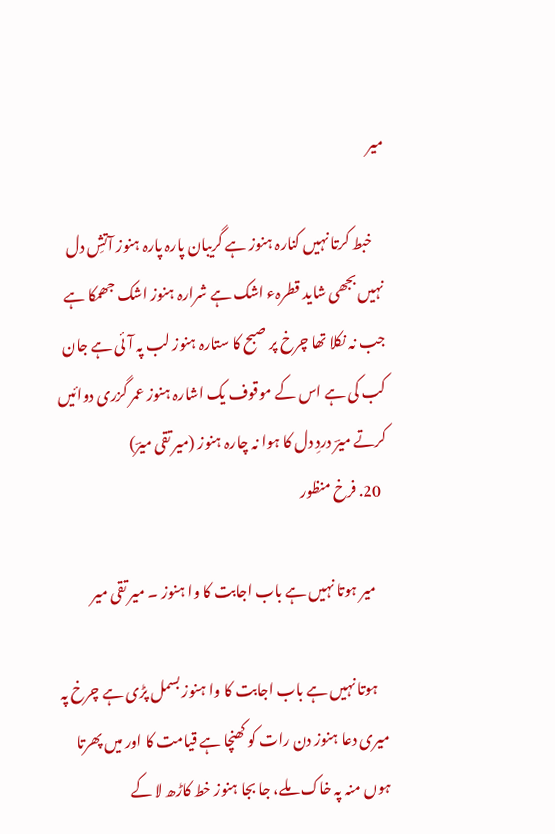میر

    خبط کرتا نہیں کنارہ ہنوز ہے گریبان پارہ پارہ ہنوز آتشِ دل نہیں بجھی شاید قطرہء اشک ہے شرارہ ہنوز اشک جھمکا ہے جب نہ نکلا تھا چرخ پر صبح کا ستارہ ہنوز لب پہ آئی ہے جان کب کی ہے اس کے موقوف یک اشارہ ہنوز عمر گزری دوائیں کرتے میرؔ دردِ دل کا ہوا نہ چارہ ہنوز (میر تقی میرؔ)
  20. فرخ منظور

    میر ہوتا نہیں ہے باب اجابت کا وا ہنوز ۔ میر تقی میر

    ہوتا نہیں ہے باب اجابت کا وا ہنوز بسمل پڑی ہے چرخ پہ میری دعا ہنوز دن رات کو کھنچا ہے قیامت کا اور میں پھرتا ہوں منہ پہ خاک ملے، جا بجا ہنوز خط کاڑھ لا کے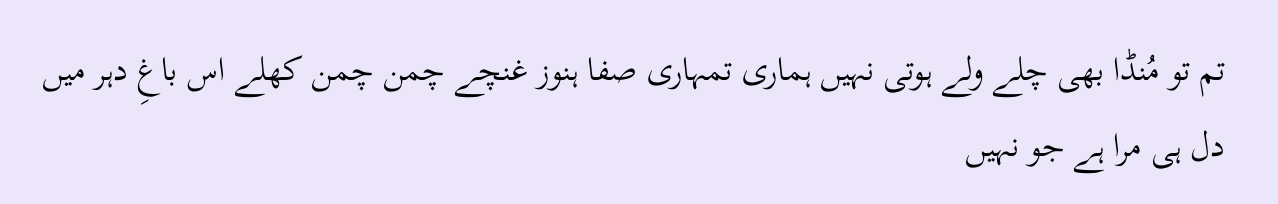تم تو مُنڈا بھی چلے ولے ہوتی نہیں ہماری تمہاری صفا ہنوز غنچے چمن چمن کھلے اس باغِ دہر میں دل ہی مرا ہے جو نہیں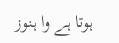ہوتا ہے وا ہنوز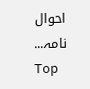احوال نامہ...
Top